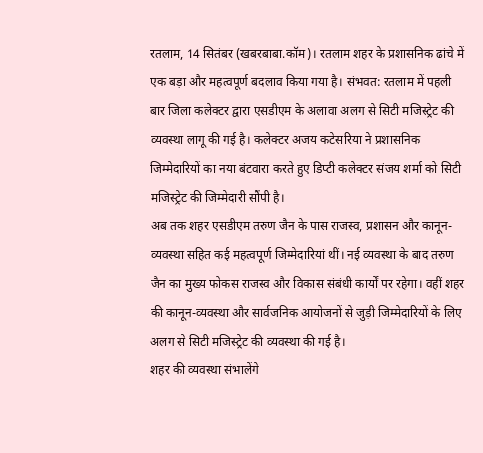रतलाम, 14 सितंबर (खबरबाबा.कॉम)। रतलाम शहर के प्रशासनिक ढांचे में एक बड़ा और महत्वपूर्ण बदलाव किया गया है। संभवत: रतलाम में पहली बार जिला कलेक्टर द्वारा एसडीएम के अलावा अलग से सिटी मजिस्ट्रेट की व्यवस्था लागू की गई है। कलेक्टर अजय कटेसरिया ने प्रशासनिक जिम्मेदारियों का नया बंटवारा करते हुए डिप्टी कलेक्टर संजय शर्मा को सिटी मजिस्ट्रेट की जिम्मेदारी सौंपी है।
अब तक शहर एसडीएम तरुण जैन के पास राजस्व, प्रशासन और कानून-व्यवस्था सहित कई महत्वपूर्ण जिम्मेदारियां थीं। नई व्यवस्था के बाद तरुण जैन का मुख्य फोकस राजस्व और विकास संबंधी कार्यों पर रहेगा। वहीं शहर की कानून-व्यवस्था और सार्वजनिक आयोजनों से जुड़ी जिम्मेदारियों के लिए अलग से सिटी मजिस्ट्रेट की व्यवस्था की गई है।
शहर की व्यवस्था संभालेंगे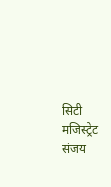सिटी मजिस्ट्रेट संजय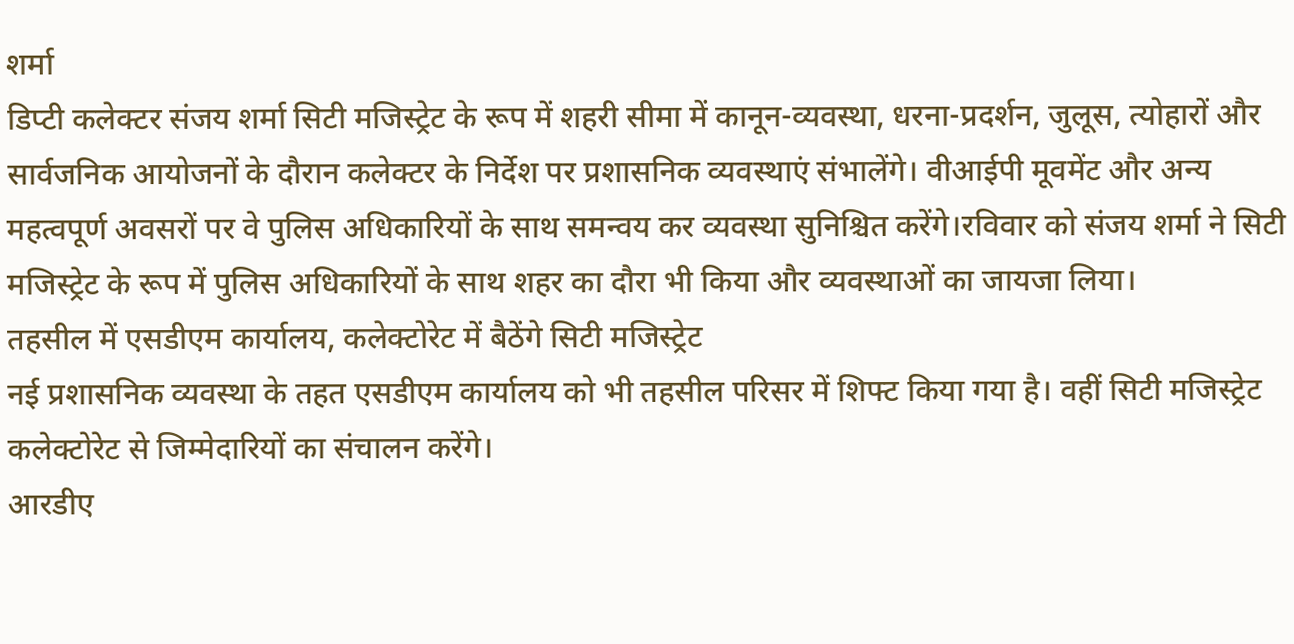शर्मा
डिप्टी कलेक्टर संजय शर्मा सिटी मजिस्ट्रेट के रूप में शहरी सीमा में कानून-व्यवस्था, धरना-प्रदर्शन, जुलूस, त्योहारों और सार्वजनिक आयोजनों के दौरान कलेक्टर के निर्देश पर प्रशासनिक व्यवस्थाएं संभालेंगे। वीआईपी मूवमेंट और अन्य महत्वपूर्ण अवसरों पर वे पुलिस अधिकारियों के साथ समन्वय कर व्यवस्था सुनिश्चित करेंगे।रविवार को संजय शर्मा ने सिटी मजिस्ट्रेट के रूप में पुलिस अधिकारियों के साथ शहर का दौरा भी किया और व्यवस्थाओं का जायजा लिया।
तहसील में एसडीएम कार्यालय, कलेक्टोरेट में बैठेंगे सिटी मजिस्ट्रेट
नई प्रशासनिक व्यवस्था के तहत एसडीएम कार्यालय को भी तहसील परिसर में शिफ्ट किया गया है। वहीं सिटी मजिस्ट्रेट कलेक्टोरेट से जिम्मेदारियों का संचालन करेंगे।
आरडीए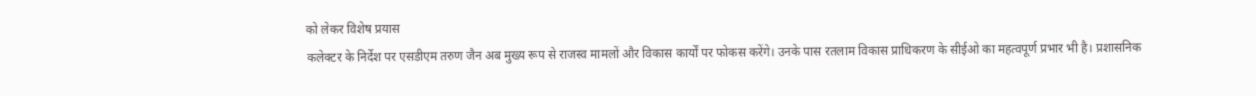को लेकर विशेष प्रयास
कलेक्टर के निर्देश पर एसडीएम तरुण जैन अब मुख्य रूप से राजस्व मामलों और विकास कार्यों पर फोकस करेंगे। उनके पास रतलाम विकास प्राधिकरण के सीईओ का महत्वपूर्ण प्रभार भी है। प्रशासनिक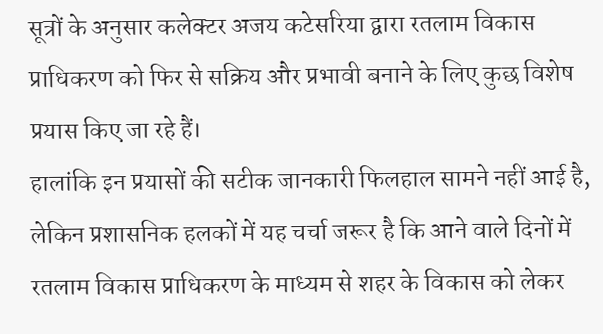सूत्रों के अनुसार कलेक्टर अजय कटेसरिया द्वारा रतलाम विकास प्राधिकरण को फिर से सक्रिय और प्रभावी बनाने के लिए कुछ विशेष प्रयास किए जा रहे हैं।
हालांकि इन प्रयासों की सटीक जानकारी फिलहाल सामने नहीं आई है, लेकिन प्रशासनिक हलकों में यह चर्चा जरूर है कि आने वाले दिनों में रतलाम विकास प्राधिकरण के माध्यम से शहर के विकास को लेकर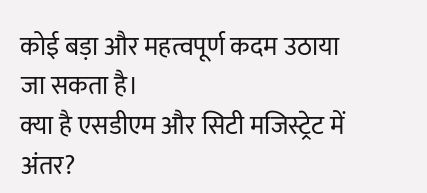कोई बड़ा और महत्वपूर्ण कदम उठाया जा सकता है।
क्या है एसडीएम और सिटी मजिस्ट्रेट में अंतर?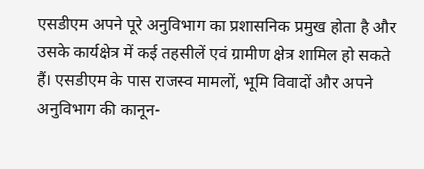एसडीएम अपने पूरे अनुविभाग का प्रशासनिक प्रमुख होता है और उसके कार्यक्षेत्र में कई तहसीलें एवं ग्रामीण क्षेत्र शामिल हो सकते हैं। एसडीएम के पास राजस्व मामलों, भूमि विवादों और अपने अनुविभाग की कानून-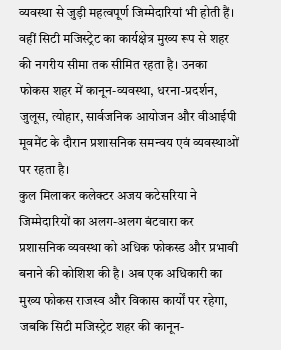व्यवस्था से जुड़ी महत्वपूर्ण जिम्मेदारियां भी होती हैं।
वहीं सिटी मजिस्ट्रेट का कार्यक्षेत्र मुख्य रूप से शहर की नगरीय सीमा तक सीमित रहता है। उनका फोकस शहर में कानून-व्यवस्था, धरना-प्रदर्शन, जुलूस, त्योहार, सार्वजनिक आयोजन और वीआईपी मूवमेंट के दौरान प्रशासनिक समन्वय एवं व्यवस्थाओं पर रहता है।
कुल मिलाकर कलेक्टर अजय कटेसरिया ने जिम्मेदारियों का अलग-अलग बंटवारा कर प्रशासनिक व्यवस्था को अधिक फोकस्ड और प्रभावी बनाने की कोशिश की है। अब एक अधिकारी का मुख्य फोकस राजस्व और विकास कार्यों पर रहेगा, जबकि सिटी मजिस्ट्रेट शहर की कानून-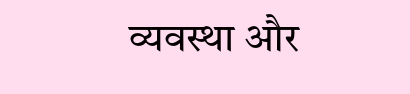व्यवस्था और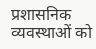प्रशासनिक व्यवस्थाओं को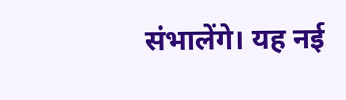संभालेंगे। यह नई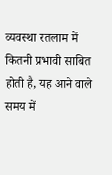व्यवस्था रतलाम में कितनी प्रभावी साबित होती है, यह आने वाले समय में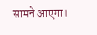सामने आएगा।